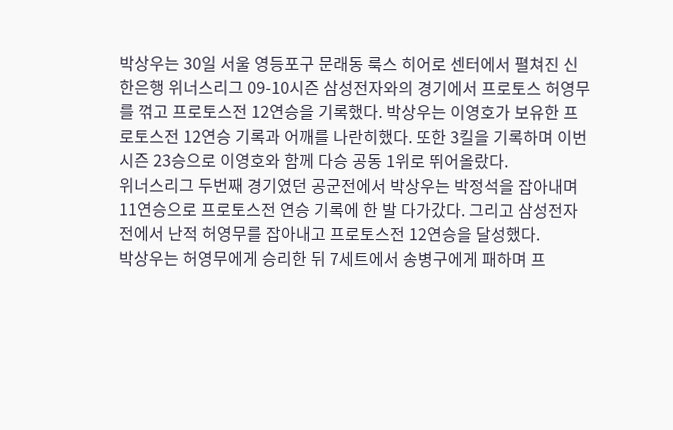박상우는 30일 서울 영등포구 문래동 룩스 히어로 센터에서 펼쳐진 신한은행 위너스리그 09-10시즌 삼성전자와의 경기에서 프로토스 허영무를 꺾고 프로토스전 12연승을 기록했다. 박상우는 이영호가 보유한 프로토스전 12연승 기록과 어깨를 나란히했다. 또한 3킬을 기록하며 이번 시즌 23승으로 이영호와 함께 다승 공동 1위로 뛰어올랐다.
위너스리그 두번째 경기였던 공군전에서 박상우는 박정석을 잡아내며 11연승으로 프로토스전 연승 기록에 한 발 다가갔다. 그리고 삼성전자전에서 난적 허영무를 잡아내고 프로토스전 12연승을 달성했다.
박상우는 허영무에게 승리한 뒤 7세트에서 송병구에게 패하며 프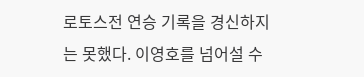로토스전 연승 기록을 경신하지는 못했다. 이영호를 넘어설 수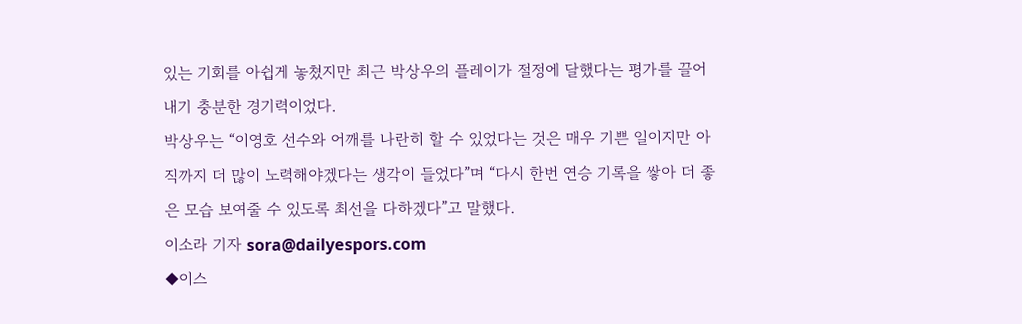있는 기회를 아쉽게 놓쳤지만 최근 박상우의 플레이가 절정에 달했다는 평가를 끌어내기 충분한 경기력이었다.
박상우는 “이영호 선수와 어깨를 나란히 할 수 있었다는 것은 매우 기쁜 일이지만 아직까지 더 많이 노력해야겠다는 생각이 들었다”며 “다시 한번 연승 기록을 쌓아 더 좋은 모습 보여줄 수 있도록 최선을 다하겠다”고 말했다.
이소라 기자 sora@dailyespors.com
◆이스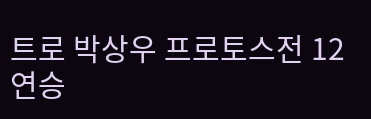트로 박상우 프로토스전 12연승